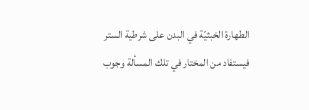الطهارة الخبثيّة في البدن على شرطية الستر فيستفاد من المختار في تلك المسألة وجوب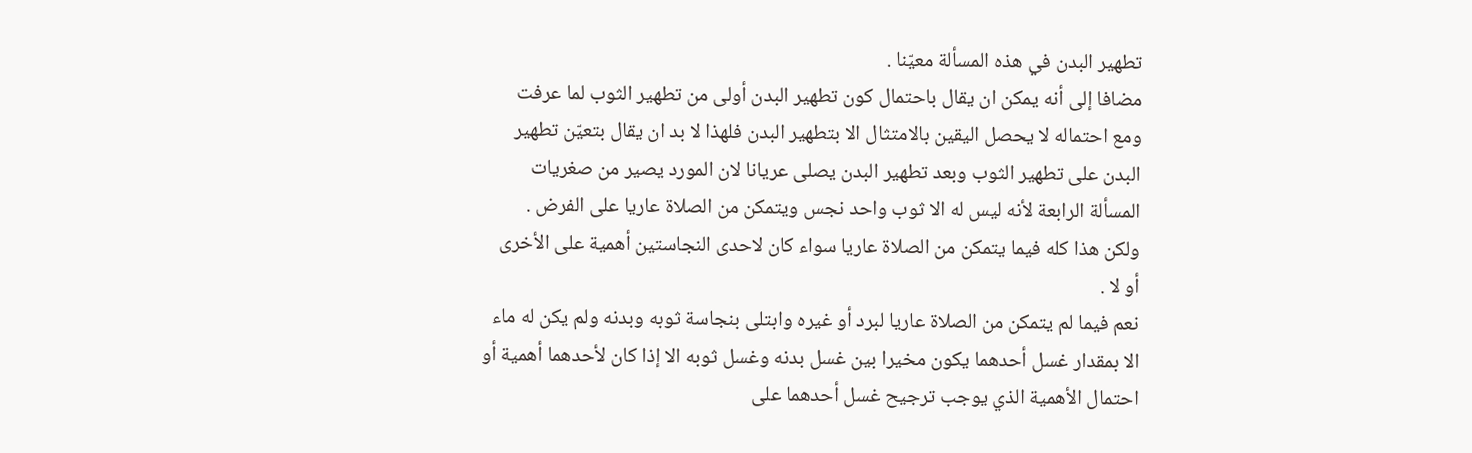تطهير البدن في هذه المسألة معيّنا .
مضافا إلى أنه يمكن ان يقال باحتمال كون تطهير البدن أولى من تطهير الثوب لما عرفت ومع احتماله لا يحصل اليقين بالامتثال الا بتطهير البدن فلهذا لا بد ان يقال بتعيّن تطهير البدن على تطهير الثوب وبعد تطهير البدن يصلى عريانا لان المورد يصير من صغريات المسألة الرابعة لأنه ليس له الا ثوب واحد نجس ويتمكن من الصلاة عاريا على الفرض .
ولكن هذا كله فيما يتمكن من الصلاة عاريا سواء كان لاحدى النجاستين أهمية على الأخرى أو لا .
نعم فيما لم يتمكن من الصلاة عاريا لبرد أو غيره وابتلى بنجاسة ثوبه وبدنه ولم يكن له ماء الا بمقدار غسل أحدهما يكون مخيرا بين غسل بدنه وغسل ثوبه الا إذا كان لأحدهما أهمية أو احتمال الأهمية الذي يوجب ترجيح غسل أحدهما على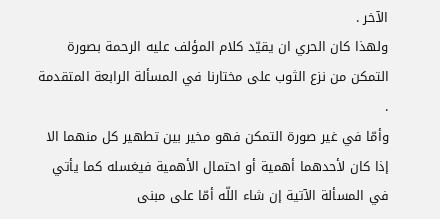الآخر .
ولهذا كان الحري ان يقيّد كلام المؤلف عليه الرحمة بصورة التمكن من نزع الثوب على مختارنا في المسألة الرابعة المتقدمة .
وأمّا في غير صورة التمكن فهو مخير بين تطهير كل منهما الا إذا كان لأحدهما أهمية أو احتمال الأهمية فيغسله كما يأتي في المسألة الآتية إن شاء اللّه أمّا على مبنى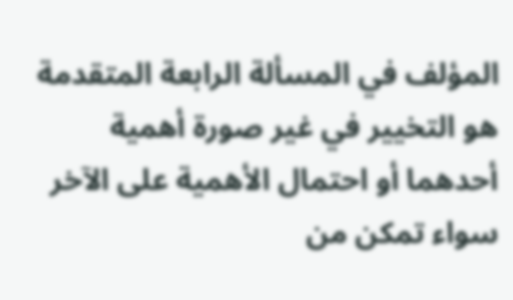المؤلف في المسألة الرابعة المتقدمة هو التخيير في غير صورة أهمية أحدهما أو احتمال الأهمية على الآخر سواء تمكن من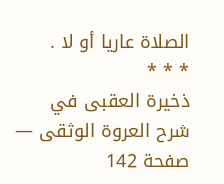الصلاة عاريا أو لا .
* * *
ذخيرة العقبى في شرح العروة الوثقى — صفحة 142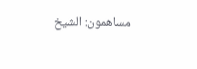مساهمون: الشيخ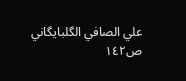علي الصافي الگلبايگاني
ص١٤٢